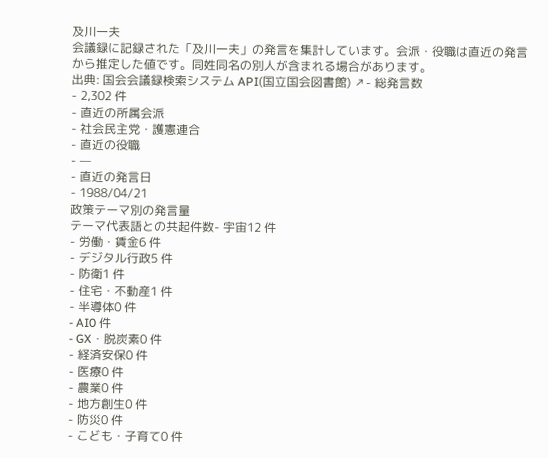及川一夫
会議録に記録された「及川一夫」の発言を集計しています。会派・役職は直近の発言から推定した値です。同姓同名の別人が含まれる場合があります。
出典: 国会会議録検索システム API(国立国会図書館) ↗- 総発言数
- 2,302 件
- 直近の所属会派
- 社会民主党・護憲連合
- 直近の役職
- —
- 直近の発言日
- 1988/04/21
政策テーマ別の発言量
テーマ代表語との共起件数- 宇宙12 件
- 労働・賃金6 件
- デジタル行政5 件
- 防衛1 件
- 住宅・不動産1 件
- 半導体0 件
- AI0 件
- GX・脱炭素0 件
- 経済安保0 件
- 医療0 件
- 農業0 件
- 地方創生0 件
- 防災0 件
- こども・子育て0 件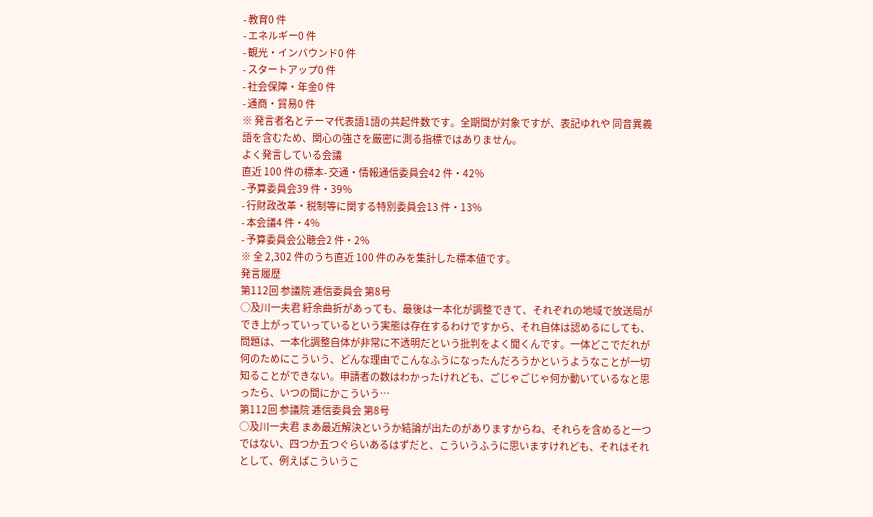- 教育0 件
- エネルギー0 件
- 観光・インバウンド0 件
- スタートアップ0 件
- 社会保障・年金0 件
- 通商・貿易0 件
※ 発言者名とテーマ代表語1語の共起件数です。全期間が対象ですが、表記ゆれや 同音異義語を含むため、関心の強さを厳密に測る指標ではありません。
よく発言している会議
直近 100 件の標本- 交通・情報通信委員会42 件・42%
- 予算委員会39 件・39%
- 行財政改革・税制等に関する特別委員会13 件・13%
- 本会議4 件・4%
- 予算委員会公聴会2 件・2%
※ 全 2,302 件のうち直近 100 件のみを集計した標本値です。
発言履歴
第112回 参議院 逓信委員会 第8号
○及川一夫君 紆余曲折があっても、最後は一本化が調整できて、それぞれの地域で放送局ができ上がっていっているという実態は存在するわけですから、それ自体は認めるにしても、問題は、一本化調整自体が非常に不透明だという批判をよく聞くんです。一体どこでだれが何のためにこういう、どんな理由でこんなふうになったんだろうかというようなことが一切知ることができない。申請者の数はわかったけれども、ごじゃごじゃ何か動いているなと思ったら、いつの間にかこういう…
第112回 参議院 逓信委員会 第8号
○及川一夫君 まあ最近解決というか結論が出たのがありますからね、それらを含めると一つではない、四つか五つぐらいあるはずだと、こういうふうに思いますけれども、それはそれとして、例えばこういうこ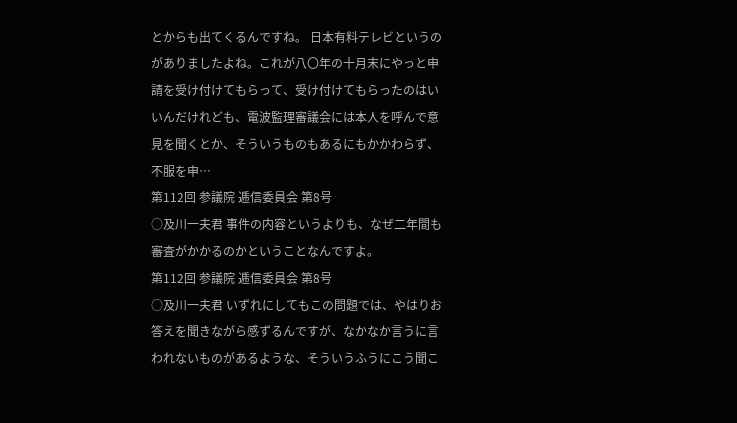とからも出てくるんですね。 日本有料テレビというのがありましたよね。これが八〇年の十月末にやっと申請を受け付けてもらって、受け付けてもらったのはいいんだけれども、電波監理審議会には本人を呼んで意見を聞くとか、そういうものもあるにもかかわらず、不服を申…
第112回 参議院 逓信委員会 第8号
○及川一夫君 事件の内容というよりも、なぜ二年間も審査がかかるのかということなんですよ。
第112回 参議院 逓信委員会 第8号
○及川一夫君 いずれにしてもこの問題では、やはりお答えを聞きながら感ずるんですが、なかなか言うに言われないものがあるような、そういうふうにこう聞こ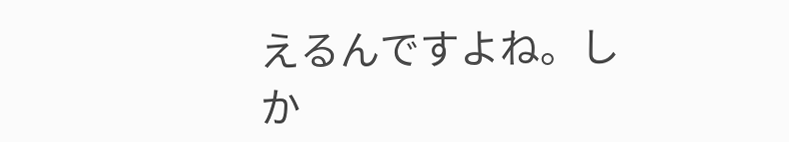えるんですよね。しか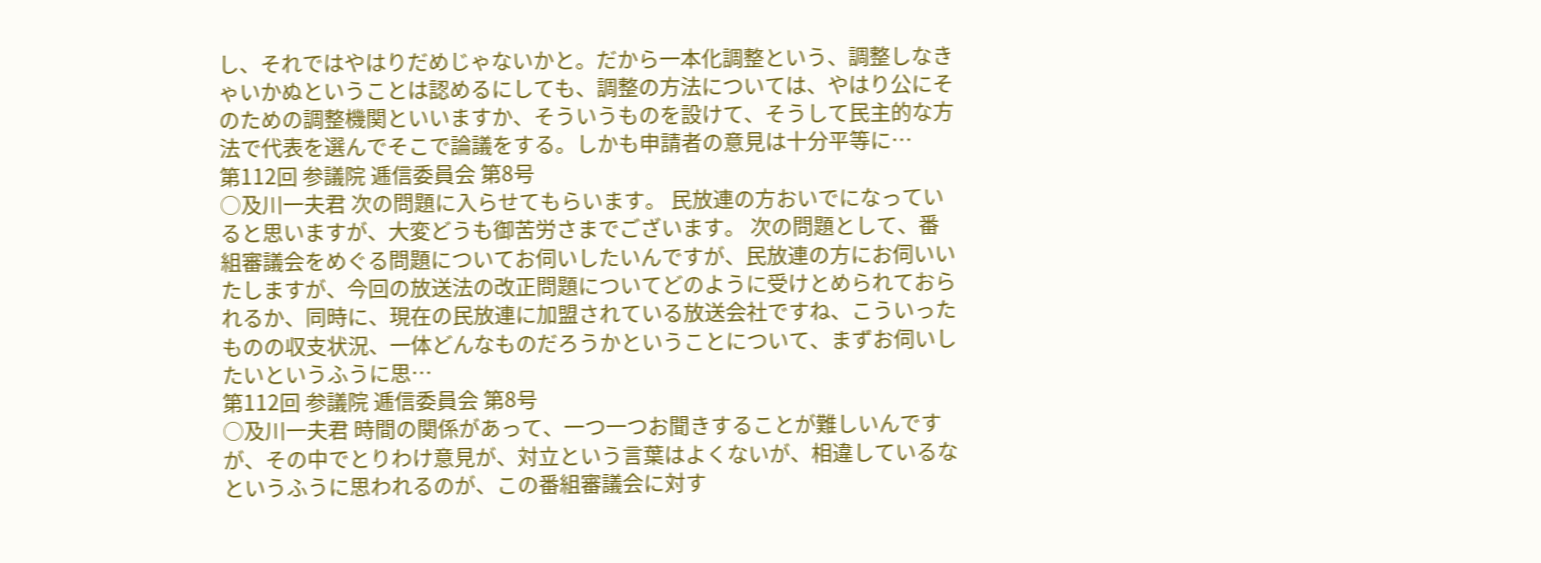し、それではやはりだめじゃないかと。だから一本化調整という、調整しなきゃいかぬということは認めるにしても、調整の方法については、やはり公にそのための調整機関といいますか、そういうものを設けて、そうして民主的な方法で代表を選んでそこで論議をする。しかも申請者の意見は十分平等に…
第112回 参議院 逓信委員会 第8号
○及川一夫君 次の問題に入らせてもらいます。 民放連の方おいでになっていると思いますが、大変どうも御苦労さまでございます。 次の問題として、番組審議会をめぐる問題についてお伺いしたいんですが、民放連の方にお伺いいたしますが、今回の放送法の改正問題についてどのように受けとめられておられるか、同時に、現在の民放連に加盟されている放送会社ですね、こういったものの収支状況、一体どんなものだろうかということについて、まずお伺いしたいというふうに思…
第112回 参議院 逓信委員会 第8号
○及川一夫君 時間の関係があって、一つ一つお聞きすることが難しいんですが、その中でとりわけ意見が、対立という言葉はよくないが、相違しているなというふうに思われるのが、この番組審議会に対す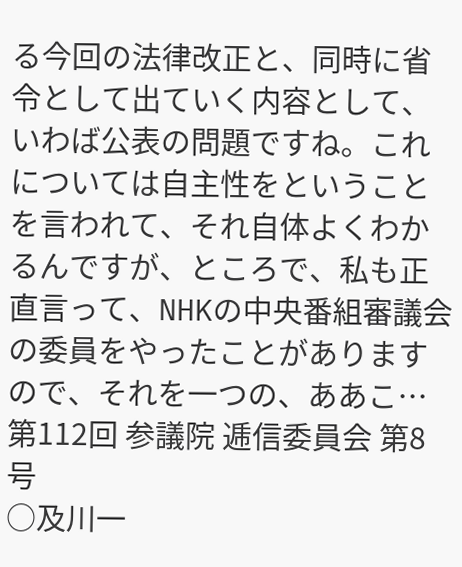る今回の法律改正と、同時に省令として出ていく内容として、いわば公表の問題ですね。これについては自主性をということを言われて、それ自体よくわかるんですが、ところで、私も正直言って、NHKの中央番組審議会の委員をやったことがありますので、それを一つの、ああこ…
第112回 参議院 逓信委員会 第8号
○及川一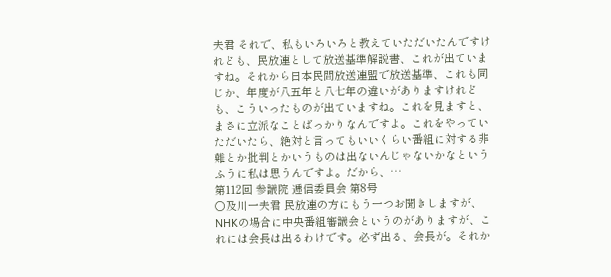夫君 それで、私もいろいろと教えていただいたんですけれども、民放連として放送基準解説書、これが出ていますね。それから日本民間放送連盟で放送基準、これも同じか、年度が八五年と八七年の違いがありますけれども、こういったものが出ていますね。これを見ますと、まさに立派なことばっかりなんですよ。これをやっていただいたら、絶対と言ってもいいくらい番組に対する非難とか批判とかいうものは出ないんじゃないかなというふうに私は思うんですよ。だから、…
第112回 参議院 逓信委員会 第8号
○及川一夫君 民放連の方にもう一つお聞きしますが、NHKの場合に中央番組審議会というのがありますが、これには会長は出るわけです。必ず出る、会長が。それか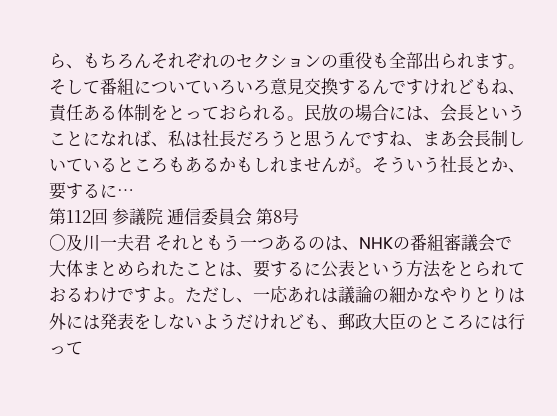ら、もちろんそれぞれのセクションの重役も全部出られます。そして番組についていろいろ意見交換するんですけれどもね、責任ある体制をとっておられる。民放の場合には、会長ということになれば、私は社長だろうと思うんですね、まあ会長制しいているところもあるかもしれませんが。そういう社長とか、要するに…
第112回 参議院 逓信委員会 第8号
○及川一夫君 それともう一つあるのは、NHKの番組審議会で大体まとめられたことは、要するに公表という方法をとられておるわけですよ。ただし、一応あれは議論の細かなやりとりは外には発表をしないようだけれども、郵政大臣のところには行って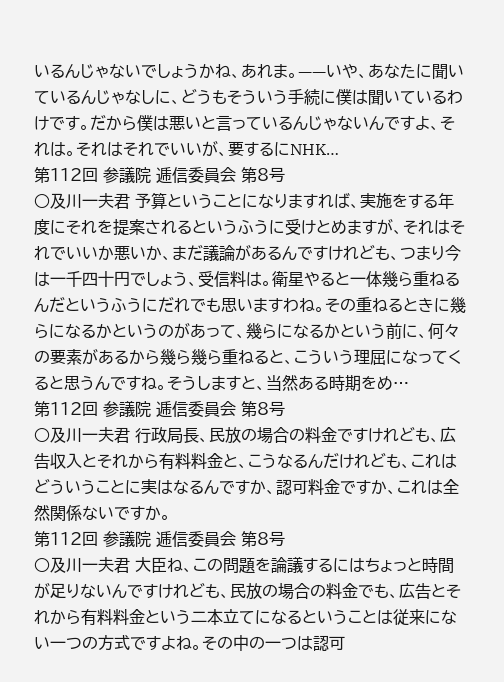いるんじゃないでしょうかね、あれま。——いや、あなたに聞いているんじゃなしに、どうもそういう手続に僕は聞いているわけです。だから僕は悪いと言っているんじゃないんですよ、それは。それはそれでいいが、要するにNHK…
第112回 参議院 逓信委員会 第8号
○及川一夫君 予算ということになりますれば、実施をする年度にそれを提案されるというふうに受けとめますが、それはそれでいいか悪いか、まだ議論があるんですけれども、つまり今は一千四十円でしょう、受信料は。衛星やると一体幾ら重ねるんだというふうにだれでも思いますわね。その重ねるときに幾らになるかというのがあって、幾らになるかという前に、何々の要素があるから幾ら幾ら重ねると、こういう理屈になってくると思うんですね。そうしますと、当然ある時期をめ…
第112回 参議院 逓信委員会 第8号
○及川一夫君 行政局長、民放の場合の料金ですけれども、広告収入とそれから有料料金と、こうなるんだけれども、これはどういうことに実はなるんですか、認可料金ですか、これは全然関係ないですか。
第112回 参議院 逓信委員会 第8号
○及川一夫君 大臣ね、この問題を論議するにはちょっと時間が足りないんですけれども、民放の場合の料金でも、広告とそれから有料料金という二本立てになるということは従来にない一つの方式ですよね。その中の一つは認可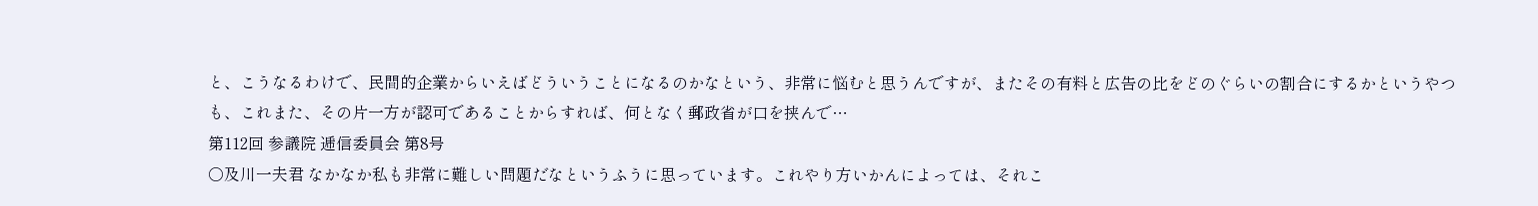と、こうなるわけで、民間的企業からいえばどういうことになるのかなという、非常に悩むと思うんですが、またその有料と広告の比をどのぐらいの割合にするかというやつも、これまた、その片一方が認可であることからすれば、何となく郵政省が口を挟んで…
第112回 参議院 逓信委員会 第8号
○及川一夫君 なかなか私も非常に難しい問題だなというふうに思っています。これやり方いかんによっては、それこ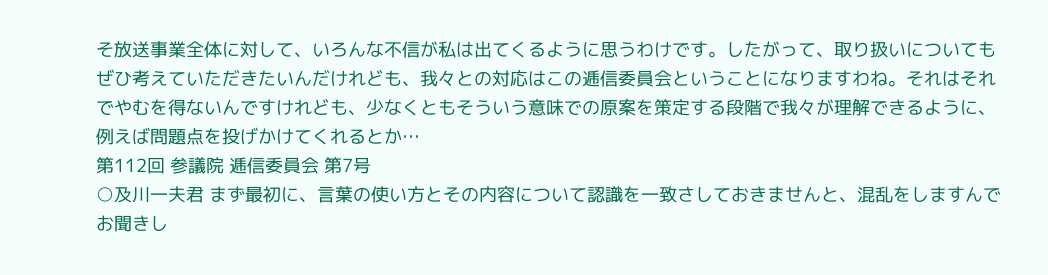そ放送事業全体に対して、いろんな不信が私は出てくるように思うわけです。したがって、取り扱いについてもぜひ考えていただきたいんだけれども、我々との対応はこの逓信委員会ということになりますわね。それはそれでやむを得ないんですけれども、少なくともそういう意味での原案を策定する段階で我々が理解できるように、例えば問題点を投げかけてくれるとか…
第112回 参議院 逓信委員会 第7号
○及川一夫君 まず最初に、言葉の使い方とその内容について認識を一致さしておきませんと、混乱をしますんでお聞きし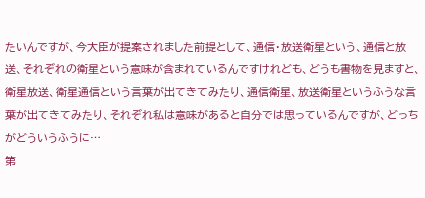たいんですが、今大臣が提案されました前提として、通信・放送衛星という、通信と放送、それぞれの衛星という意味が含まれているんですけれども、どうも書物を見ますと、衛星放送、衛星通信という言葉が出てきてみたり、通信衛星、放送衛星というふうな言葉が出てきてみたり、それぞれ私は意味があると自分では思っているんですが、どっちがどういうふうに…
第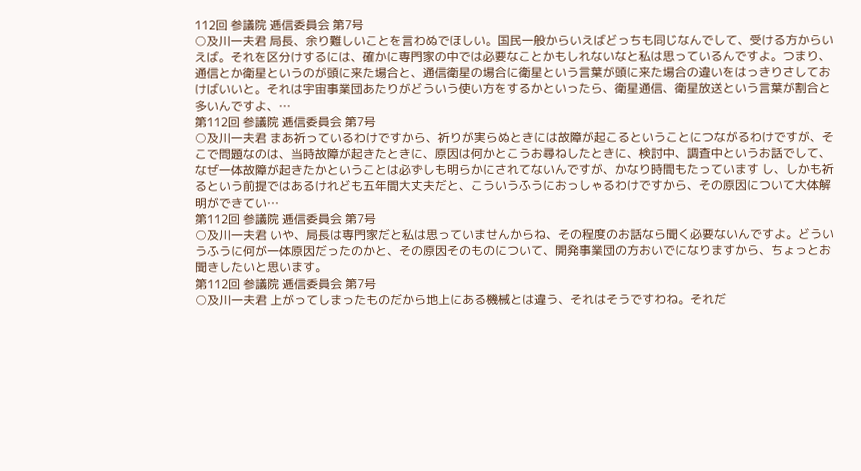112回 参議院 逓信委員会 第7号
○及川一夫君 局長、余り難しいことを言わぬでほしい。国民一般からいえばどっちも同じなんでして、受ける方からいえば。それを区分けするには、確かに専門家の中では必要なことかもしれないなと私は思っているんですよ。つまり、通信とか衛星というのが頭に来た場合と、通信衛星の場合に衛星という言葉が頭に来た場合の違いをはっきりさしておけばいいと。それは宇宙事業団あたりがどういう使い方をするかといったら、衛星通信、衛星放送という言葉が割合と多いんですよ、…
第112回 参議院 逓信委員会 第7号
○及川一夫君 まあ祈っているわけですから、祈りが実らぬときには故障が起こるということにつながるわけですが、そこで問題なのは、当時故障が起きたときに、原因は何かとこうお尋ねしたときに、検討中、調査中というお話でして、なぜ一体故障が起きたかということは必ずしも明らかにされてないんですが、かなり時間もたっています し、しかも祈るという前提ではあるけれども五年間大丈夫だと、こういうふうにおっしゃるわけですから、その原因について大体解明ができてい…
第112回 参議院 逓信委員会 第7号
○及川一夫君 いや、局長は専門家だと私は思っていませんからね、その程度のお話なら聞く必要ないんですよ。どういうふうに何が一体原因だったのかと、その原因そのものについて、開発事業団の方おいでになりますから、ちょっとお聞きしたいと思います。
第112回 参議院 逓信委員会 第7号
○及川一夫君 上がってしまったものだから地上にある機械とは違う、それはそうですわね。それだ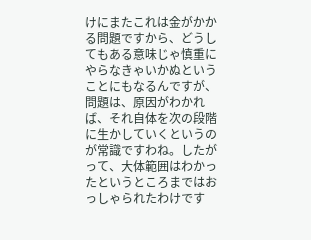けにまたこれは金がかかる問題ですから、どうしてもある意味じゃ慎重にやらなきゃいかぬということにもなるんですが、問題は、原因がわかれば、それ自体を次の段階に生かしていくというのが常識ですわね。したがって、大体範囲はわかったというところまではおっしゃられたわけです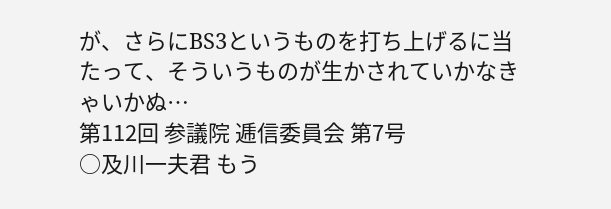が、さらにBS3というものを打ち上げるに当たって、そういうものが生かされていかなきゃいかぬ…
第112回 参議院 逓信委員会 第7号
○及川一夫君 もう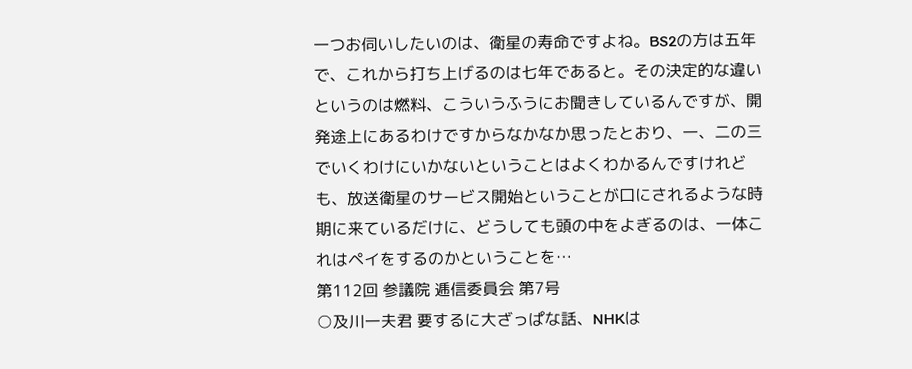一つお伺いしたいのは、衛星の寿命ですよね。BS2の方は五年で、これから打ち上げるのは七年であると。その決定的な違いというのは燃料、こういうふうにお聞きしているんですが、開発途上にあるわけですからなかなか思ったとおり、一、二の三でいくわけにいかないということはよくわかるんですけれども、放送衛星のサービス開始ということが口にされるような時期に来ているだけに、どうしても頭の中をよぎるのは、一体これはペイをするのかということを…
第112回 参議院 逓信委員会 第7号
○及川一夫君 要するに大ざっぱな話、NHKは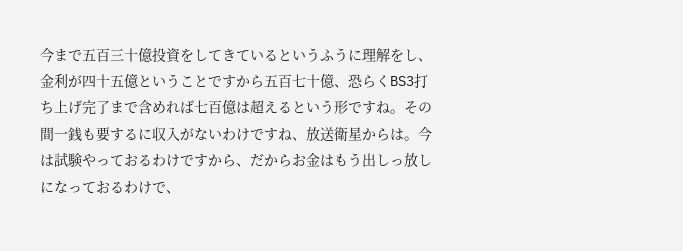今まで五百三十億投資をしてきているというふうに理解をし、金利が四十五億ということですから五百七十億、恐らくBS3打ち上げ完了まで含めれば七百億は超えるという形ですね。その間一銭も要するに収入がないわけですね、放送衛星からは。今は試験やっておるわけですから、だからお金はもう出しっ放しになっておるわけで、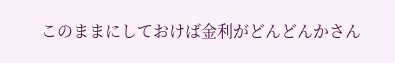このままにしておけば金利がどんどんかさん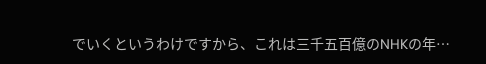でいくというわけですから、これは三千五百億のNHKの年…